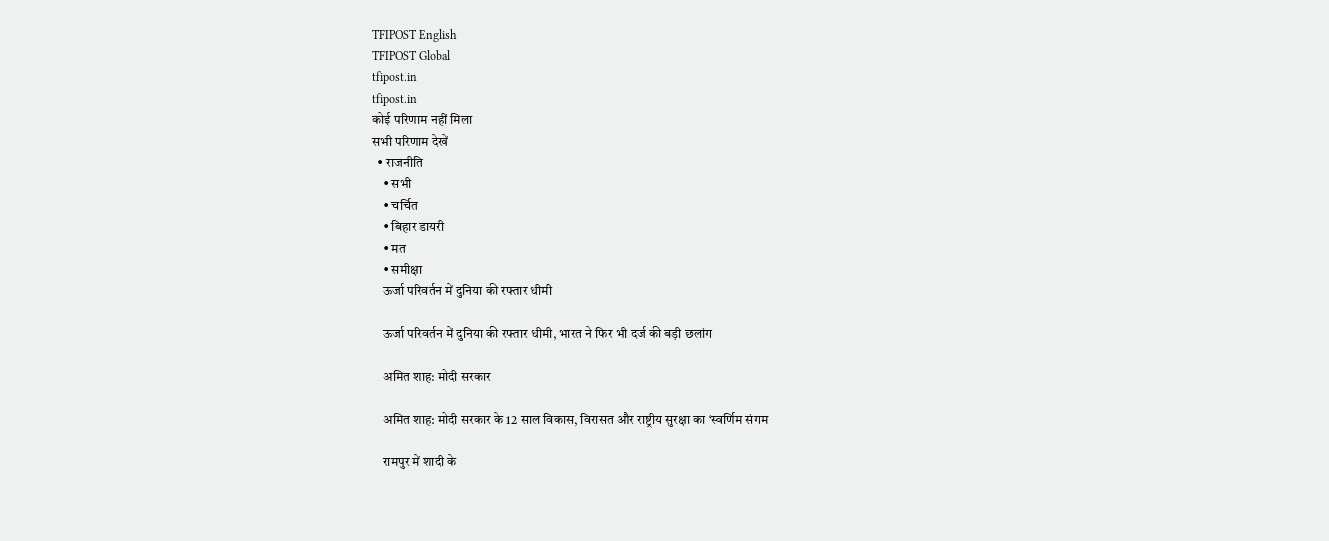TFIPOST English
TFIPOST Global
tfipost.in
tfipost.in
कोई परिणाम नहीं मिला
सभी परिणाम देखें
  • राजनीति
    • सभी
    • चर्चित
    • बिहार डायरी
    • मत
    • समीक्षा
    ऊर्जा परिवर्तन में दुनिया की रफ्तार धीमी

    ऊर्जा परिवर्तन में दुनिया की रफ्तार धीमी, भारत ने फिर भी दर्ज की बड़ी छलांग

    अमित शाह: मोदी सरकार

    अमित शाह: मोदी सरकार के 12 साल विकास, विरासत और राष्ट्रीय सुरक्षा का ‘स्वर्णिम संगम

    रामपुर में शादी के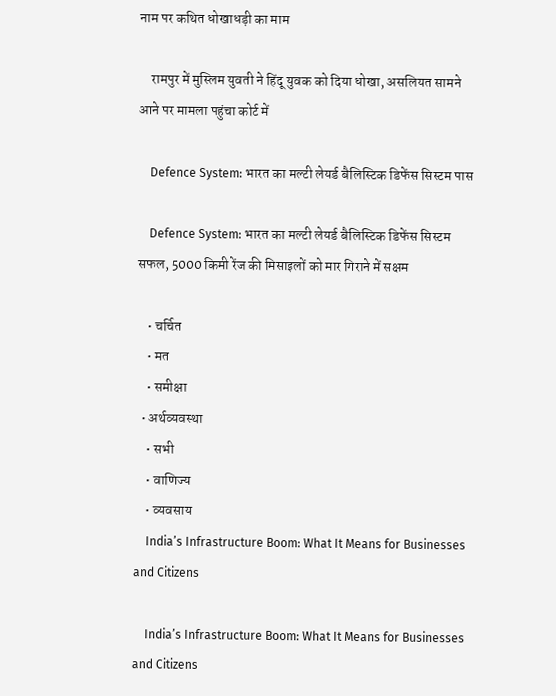नाम पर कथित धोखाधड़ी का माम

    रामपुर में मुस्लिम युवती ने हिंदू युवक को दिया धोखा, असलियत सामने आने पर मामला पहुंचा कोर्ट में

    Defence System: भारत का मल्टी लेयर्ड बैलिस्टिक डिफेंस सिस्टम पास

    Defence System: भारत का मल्टी लेयर्ड बैलिस्टिक डिफेंस सिस्टम सफल, 5000 किमी रेंज की मिसाइलों को मार गिराने में सक्षम

    • चर्चित
    • मत
    • समीक्षा
  • अर्थव्यवस्था
    • सभी
    • वाणिज्य
    • व्यवसाय
    India’s Infrastructure Boom: What It Means for Businesses and Citizens

    India’s Infrastructure Boom: What It Means for Businesses and Citizens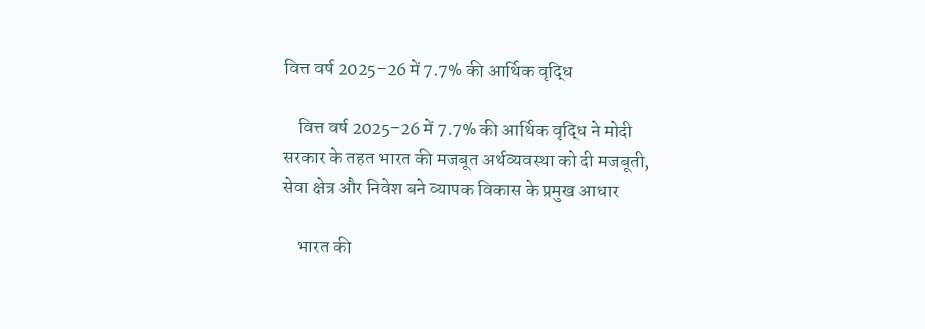वित्त वर्ष 2025–26 में 7.7% की आर्थिक वृद्धि

    वित्त वर्ष 2025–26 में 7.7% की आर्थिक वृद्धि ने मोदी सरकार के तहत भारत की मजबूत अर्थव्यवस्था को दी मजबूती, सेवा क्षेत्र और निवेश बने व्यापक विकास के प्रमुख आधार

    भारत की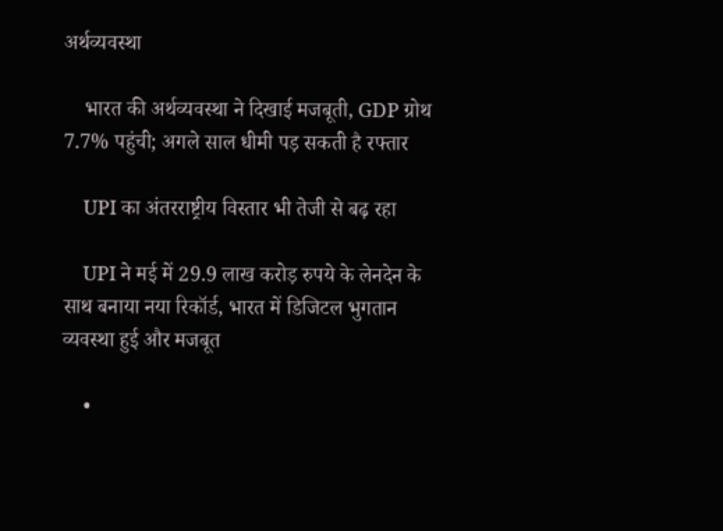अर्थव्यवस्था

    भारत की अर्थव्यवस्था ने दिखाई मजबूती, GDP ग्रोथ 7.7% पहुंची; अगले साल धीमी पड़ सकती है रफ्तार

    UPI का अंतरराष्ट्रीय विस्तार भी तेजी से बढ़ रहा

    UPI ने मई में 29.9 लाख करोड़ रुपये के लेनदेन के साथ बनाया नया रिकॉर्ड, भारत में डिजिटल भुगतान व्यवस्था हुई और मजबूत

    •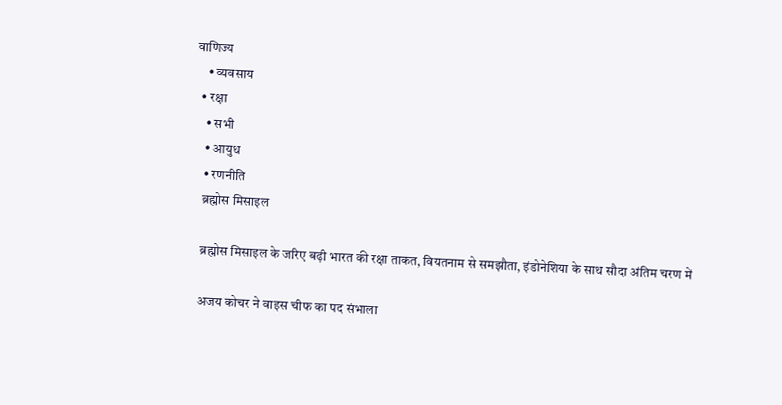वाणिज्य
    • व्यवसाय
  • रक्षा
    • सभी
    • आयुध
    • रणनीति
    ब्रह्मोस मिसाइल

    ब्रह्मोस मिसाइल के जरिए बढ़ी भारत की रक्षा ताकत, वियतनाम से समझौता, इंडोनेशिया के साथ सौदा अंतिम चरण में

    अजय कोचर ने वाइस चीफ का पद संभाला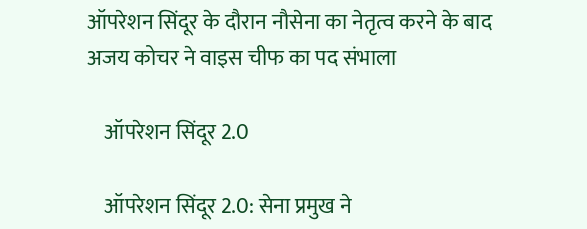ऑपरेशन सिंदूर के दौरान नौसेना का नेतृत्व करने के बाद अजय कोचर ने वाइस चीफ का पद संभाला

    ऑपरेशन सिंदूर 2.0

    ऑपरेशन सिंदूर 2.0: सेना प्रमुख ने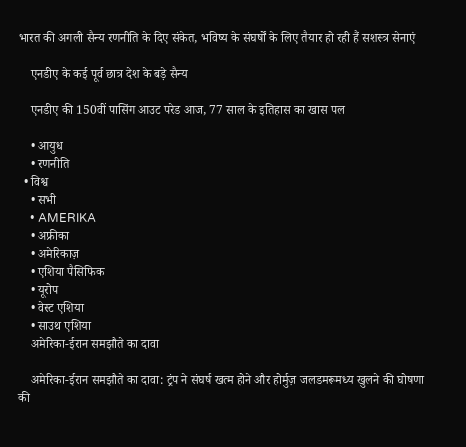भारत की अगली सैन्य रणनीति के दिए संकेत, भविष्य के संघर्षों के लिए तैयार हो रही हैं सशस्त्र सेनाएं

    एनडीए के कई पूर्व छात्र देश के बड़े सैन्य

    एनडीए की 150वीं पासिंग आउट परेड आज, 77 साल के इतिहास का खास पल

    • आयुध
    • रणनीति
  • विश्व
    • सभी
    • AMERIKA
    • अफ्रीका
    • अमेरिकाज़
    • एशिया पैसिफिक
    • यूरोप
    • वेस्ट एशिया
    • साउथ एशिया
    अमेरिका-ईरान समझौते का दावा

    अमेरिका-ईरान समझौते का दावा: ट्रंप ने संघर्ष खत्म होने और होर्मुज़ जलडमरूमध्य खुलने की घोषणा की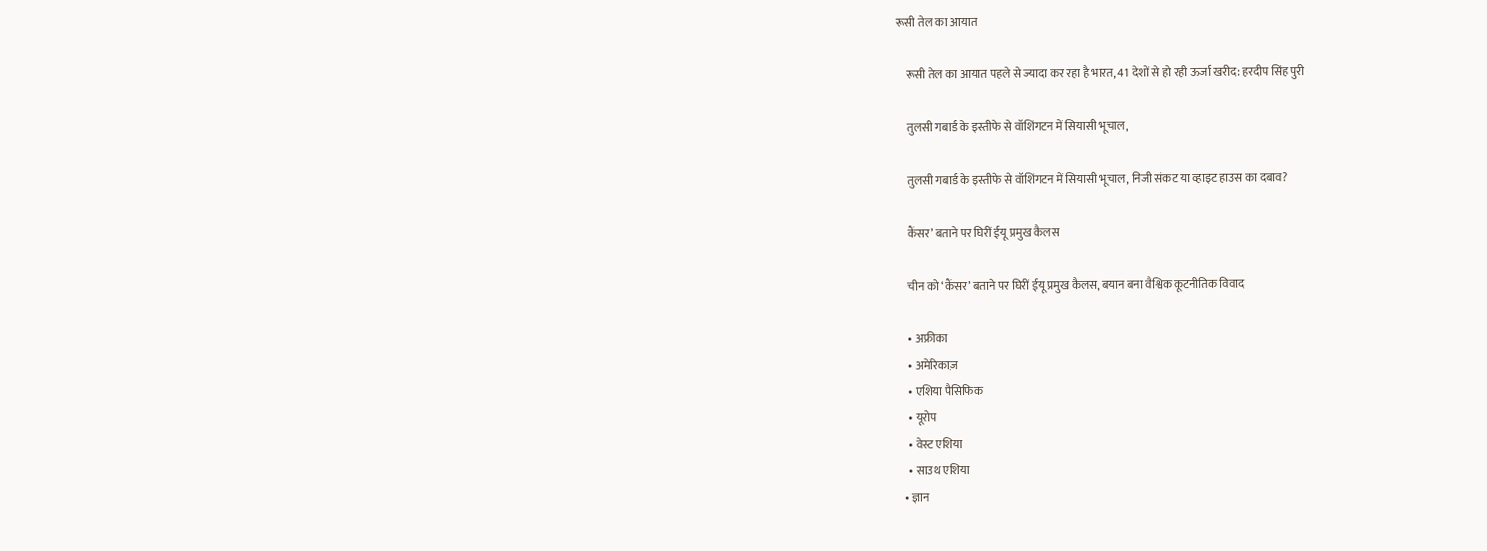रूसी तेल का आयात

    रूसी तेल का आयात पहले से ज्यादा कर रहा है भारत, 41 देशों से हो रही ऊर्जा खरीद: हरदीप सिंह पुरी

    तुलसी गबार्ड के इस्तीफे से वॉशिंगटन में सियासी भूचाल,

    तुलसी गबार्ड के इस्तीफे से वॉशिंगटन में सियासी भूचाल, निजी संकट या व्हाइट हाउस का दबाव?

    कैंसर’ बताने पर घिरीं ईयू प्रमुख कैलस

    चीन को ‘कैंसर’ बताने पर घिरीं ईयू प्रमुख कैलस, बयान बना वैश्विक कूटनीतिक विवाद

    • अफ्रीका
    • अमेरिकाज़
    • एशिया पैसिफिक
    • यूरोप
    • वेस्ट एशिया
    • साउथ एशिया
  • ज्ञान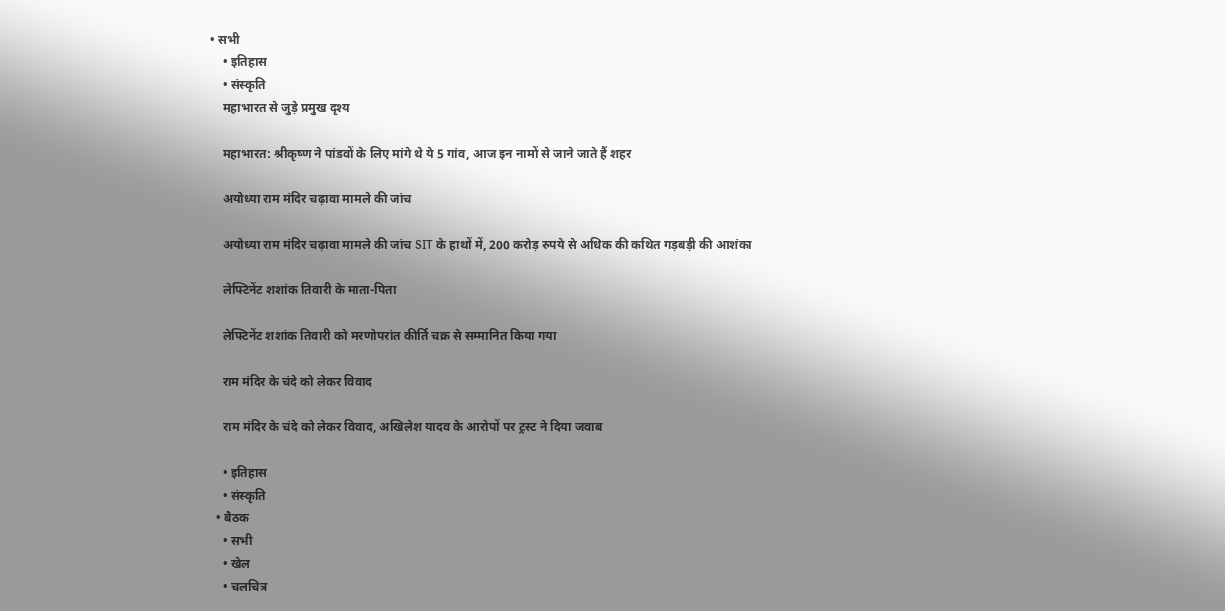• सभी
    • इतिहास
    • संस्कृति
    महाभारत से जुड़े प्रमुख दृश्य

    महाभारत: श्रीकृष्ण ने पांडवों के लिए मांगे थे ये 5 गांव, आज इन नामों से जाने जाते हैं शहर

    अयोध्या राम मंदिर चढ़ावा मामले की जांच

    अयोध्या राम मंदिर चढ़ावा मामले की जांच SIT के हाथों में, 200 करोड़ रुपये से अधिक की कथित गड़बड़ी की आशंका

    लेफ्टिनेंट शशांक तिवारी के माता-पिता

    लेफ्टिनेंट शशांक तिवारी को मरणोपरांत कीर्ति चक्र से सम्मानित किया गया

    राम मंदिर के चंदे को लेकर विवाद

    राम मंदिर के चंदे को लेकर विवाद, अखिलेश यादव के आरोपों पर ट्रस्ट ने दिया जवाब

    • इतिहास
    • संस्कृति
  • बैठक
    • सभी
    • खेल
    • चलचित्र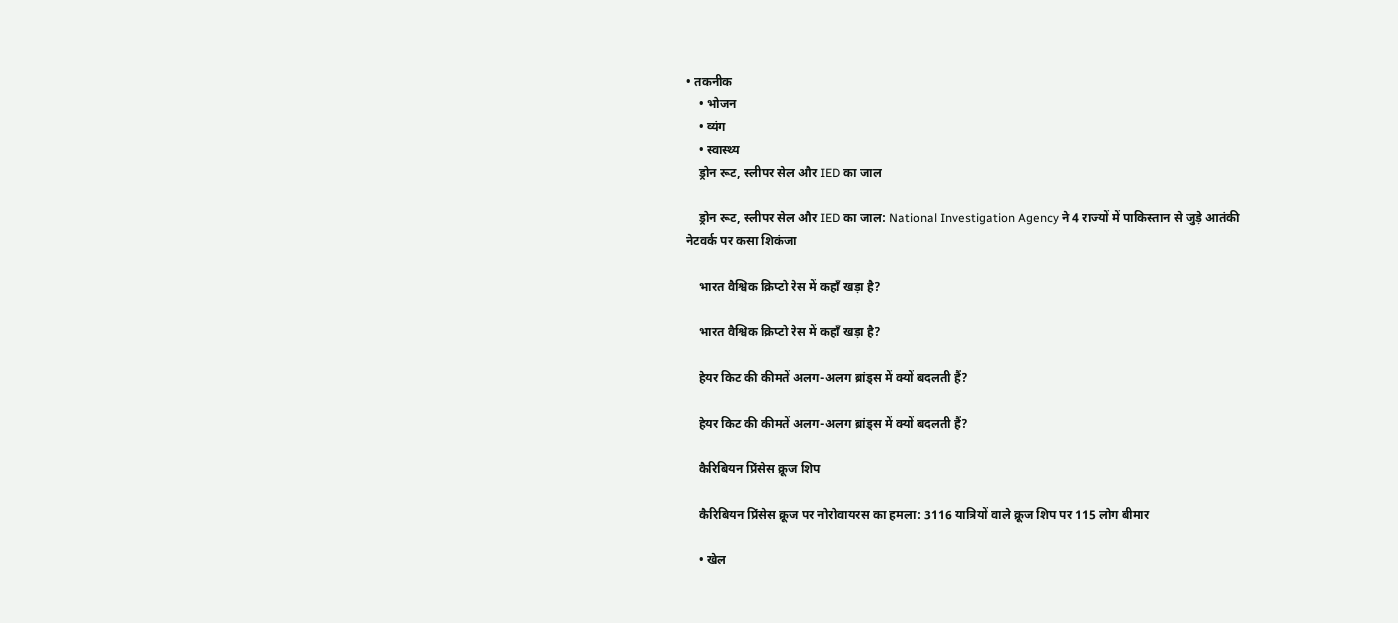• तकनीक
    • भोजन
    • व्यंग
    • स्वास्थ्य
    ड्रोन रूट, स्लीपर सेल और IED का जाल

    ड्रोन रूट, स्लीपर सेल और IED का जाल: National Investigation Agency ने 4 राज्यों में पाकिस्तान से जुड़े आतंकी नेटवर्क पर कसा शिकंजा

    भारत वैश्विक क्रिप्टो रेस में कहाँ खड़ा है?

    भारत वैश्विक क्रिप्टो रेस में कहाँ खड़ा है?

    हेयर किट की कीमतें अलग-अलग ब्रांड्स में क्यों बदलती हैं?

    हेयर किट की कीमतें अलग-अलग ब्रांड्स में क्यों बदलती हैं?

    कैरिबियन प्रिंसेस क्रूज शिप

    कैरिबियन प्रिंसेस क्रूज पर नोरोवायरस का हमला: 3116 यात्रियों वाले क्रूज शिप पर 115 लोग बीमार

    • खेल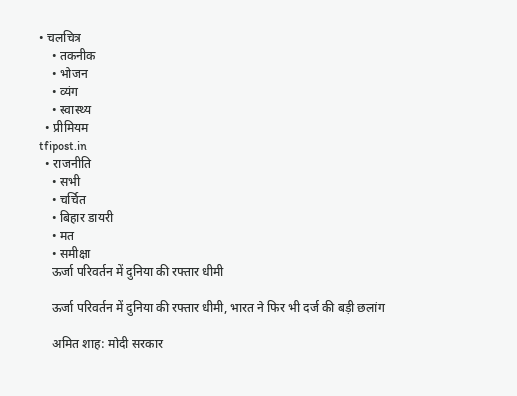• चलचित्र
    • तकनीक
    • भोजन
    • व्यंग
    • स्वास्थ्य
  • प्रीमियम
tfipost.in
  • राजनीति
    • सभी
    • चर्चित
    • बिहार डायरी
    • मत
    • समीक्षा
    ऊर्जा परिवर्तन में दुनिया की रफ्तार धीमी

    ऊर्जा परिवर्तन में दुनिया की रफ्तार धीमी, भारत ने फिर भी दर्ज की बड़ी छलांग

    अमित शाह: मोदी सरकार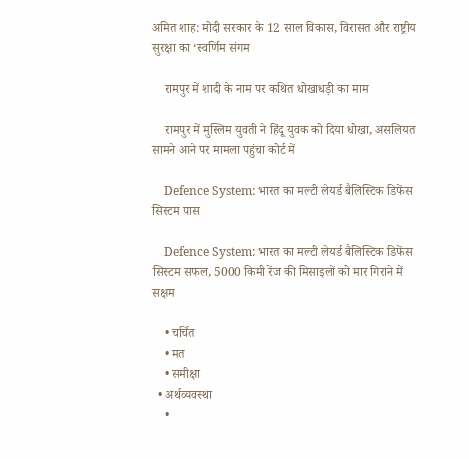अमित शाह: मोदी सरकार के 12 साल विकास, विरासत और राष्ट्रीय सुरक्षा का ‘स्वर्णिम संगम

    रामपुर में शादी के नाम पर कथित धोखाधड़ी का माम

    रामपुर में मुस्लिम युवती ने हिंदू युवक को दिया धोखा, असलियत सामने आने पर मामला पहुंचा कोर्ट में

    Defence System: भारत का मल्टी लेयर्ड बैलिस्टिक डिफेंस सिस्टम पास

    Defence System: भारत का मल्टी लेयर्ड बैलिस्टिक डिफेंस सिस्टम सफल, 5000 किमी रेंज की मिसाइलों को मार गिराने में सक्षम

    • चर्चित
    • मत
    • समीक्षा
  • अर्थव्यवस्था
    •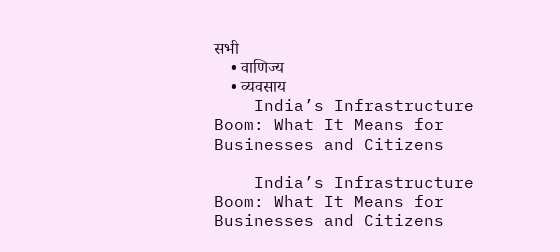सभी
    • वाणिज्य
    • व्यवसाय
    India’s Infrastructure Boom: What It Means for Businesses and Citizens

    India’s Infrastructure Boom: What It Means for Businesses and Citizens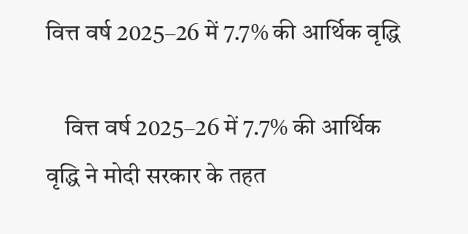वित्त वर्ष 2025–26 में 7.7% की आर्थिक वृद्धि

    वित्त वर्ष 2025–26 में 7.7% की आर्थिक वृद्धि ने मोदी सरकार के तहत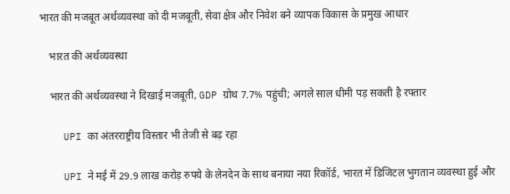भारत की मजबूत अर्थव्यवस्था को दी मजबूती, सेवा क्षेत्र और निवेश बने व्यापक विकास के प्रमुख आधार

    भारत की अर्थव्यवस्था

    भारत की अर्थव्यवस्था ने दिखाई मजबूती, GDP ग्रोथ 7.7% पहुंची; अगले साल धीमी पड़ सकती है रफ्तार

    UPI का अंतरराष्ट्रीय विस्तार भी तेजी से बढ़ रहा

    UPI ने मई में 29.9 लाख करोड़ रुपये के लेनदेन के साथ बनाया नया रिकॉर्ड, भारत में डिजिटल भुगतान व्यवस्था हुई और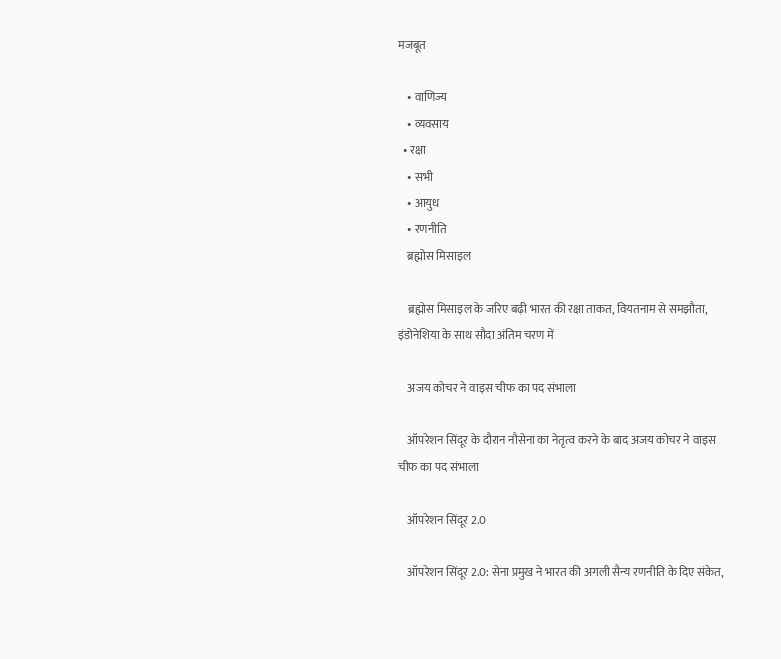मजबूत

    • वाणिज्य
    • व्यवसाय
  • रक्षा
    • सभी
    • आयुध
    • रणनीति
    ब्रह्मोस मिसाइल

    ब्रह्मोस मिसाइल के जरिए बढ़ी भारत की रक्षा ताकत, वियतनाम से समझौता, इंडोनेशिया के साथ सौदा अंतिम चरण में

    अजय कोचर ने वाइस चीफ का पद संभाला

    ऑपरेशन सिंदूर के दौरान नौसेना का नेतृत्व करने के बाद अजय कोचर ने वाइस चीफ का पद संभाला

    ऑपरेशन सिंदूर 2.0

    ऑपरेशन सिंदूर 2.0: सेना प्रमुख ने भारत की अगली सैन्य रणनीति के दिए संकेत,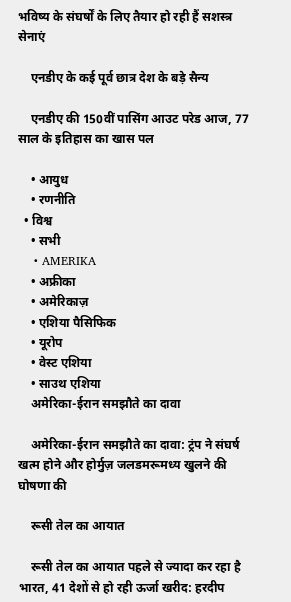भविष्य के संघर्षों के लिए तैयार हो रही हैं सशस्त्र सेनाएं

    एनडीए के कई पूर्व छात्र देश के बड़े सैन्य

    एनडीए की 150वीं पासिंग आउट परेड आज, 77 साल के इतिहास का खास पल

    • आयुध
    • रणनीति
  • विश्व
    • सभी
    • AMERIKA
    • अफ्रीका
    • अमेरिकाज़
    • एशिया पैसिफिक
    • यूरोप
    • वेस्ट एशिया
    • साउथ एशिया
    अमेरिका-ईरान समझौते का दावा

    अमेरिका-ईरान समझौते का दावा: ट्रंप ने संघर्ष खत्म होने और होर्मुज़ जलडमरूमध्य खुलने की घोषणा की

    रूसी तेल का आयात

    रूसी तेल का आयात पहले से ज्यादा कर रहा है भारत, 41 देशों से हो रही ऊर्जा खरीद: हरदीप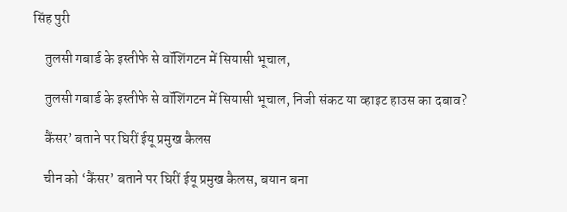सिंह पुरी

    तुलसी गबार्ड के इस्तीफे से वॉशिंगटन में सियासी भूचाल,

    तुलसी गबार्ड के इस्तीफे से वॉशिंगटन में सियासी भूचाल, निजी संकट या व्हाइट हाउस का दबाव?

    कैंसर’ बताने पर घिरीं ईयू प्रमुख कैलस

    चीन को ‘कैंसर’ बताने पर घिरीं ईयू प्रमुख कैलस, बयान बना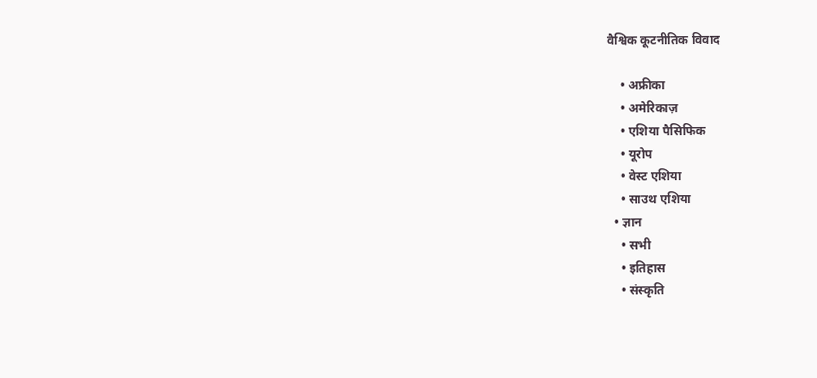वैश्विक कूटनीतिक विवाद

    • अफ्रीका
    • अमेरिकाज़
    • एशिया पैसिफिक
    • यूरोप
    • वेस्ट एशिया
    • साउथ एशिया
  • ज्ञान
    • सभी
    • इतिहास
    • संस्कृति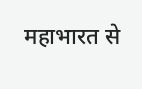महाभारत से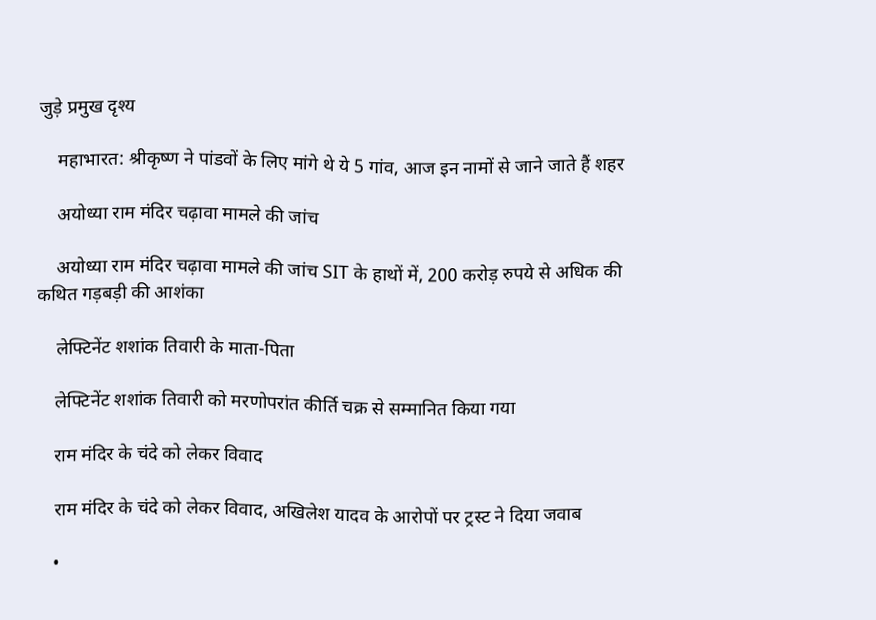जुड़े प्रमुख दृश्य

    महाभारत: श्रीकृष्ण ने पांडवों के लिए मांगे थे ये 5 गांव, आज इन नामों से जाने जाते हैं शहर

    अयोध्या राम मंदिर चढ़ावा मामले की जांच

    अयोध्या राम मंदिर चढ़ावा मामले की जांच SIT के हाथों में, 200 करोड़ रुपये से अधिक की कथित गड़बड़ी की आशंका

    लेफ्टिनेंट शशांक तिवारी के माता-पिता

    लेफ्टिनेंट शशांक तिवारी को मरणोपरांत कीर्ति चक्र से सम्मानित किया गया

    राम मंदिर के चंदे को लेकर विवाद

    राम मंदिर के चंदे को लेकर विवाद, अखिलेश यादव के आरोपों पर ट्रस्ट ने दिया जवाब

    •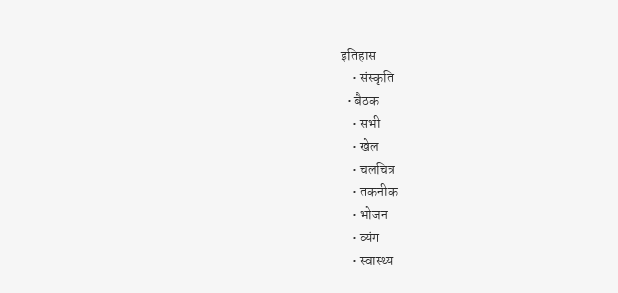इतिहास
    • संस्कृति
  • बैठक
    • सभी
    • खेल
    • चलचित्र
    • तकनीक
    • भोजन
    • व्यंग
    • स्वास्थ्य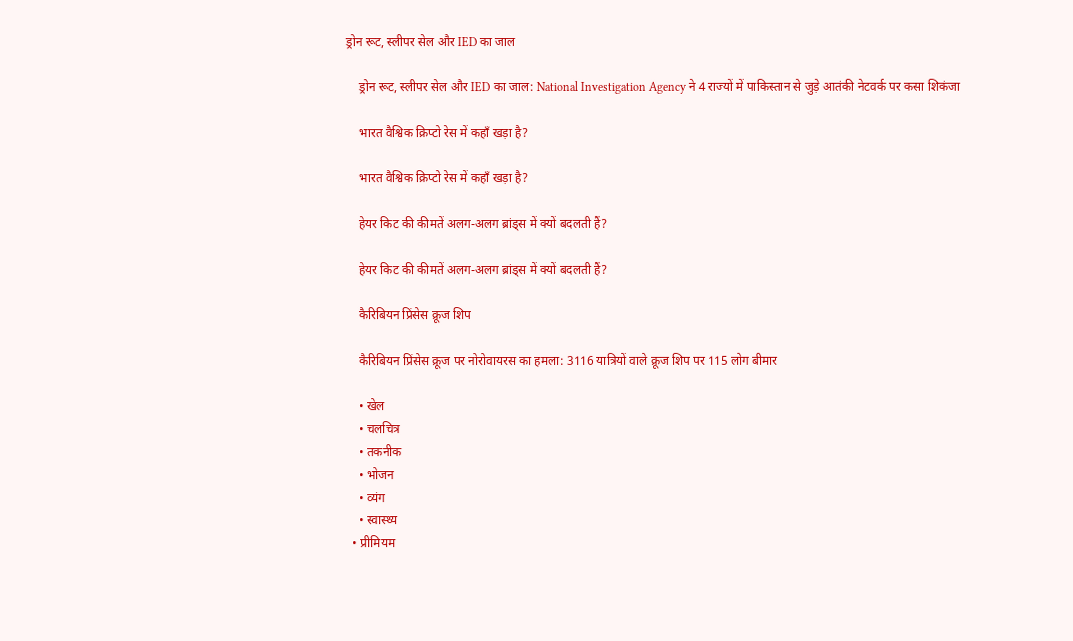ड्रोन रूट, स्लीपर सेल और IED का जाल

    ड्रोन रूट, स्लीपर सेल और IED का जाल: National Investigation Agency ने 4 राज्यों में पाकिस्तान से जुड़े आतंकी नेटवर्क पर कसा शिकंजा

    भारत वैश्विक क्रिप्टो रेस में कहाँ खड़ा है?

    भारत वैश्विक क्रिप्टो रेस में कहाँ खड़ा है?

    हेयर किट की कीमतें अलग-अलग ब्रांड्स में क्यों बदलती हैं?

    हेयर किट की कीमतें अलग-अलग ब्रांड्स में क्यों बदलती हैं?

    कैरिबियन प्रिंसेस क्रूज शिप

    कैरिबियन प्रिंसेस क्रूज पर नोरोवायरस का हमला: 3116 यात्रियों वाले क्रूज शिप पर 115 लोग बीमार

    • खेल
    • चलचित्र
    • तकनीक
    • भोजन
    • व्यंग
    • स्वास्थ्य
  • प्रीमियम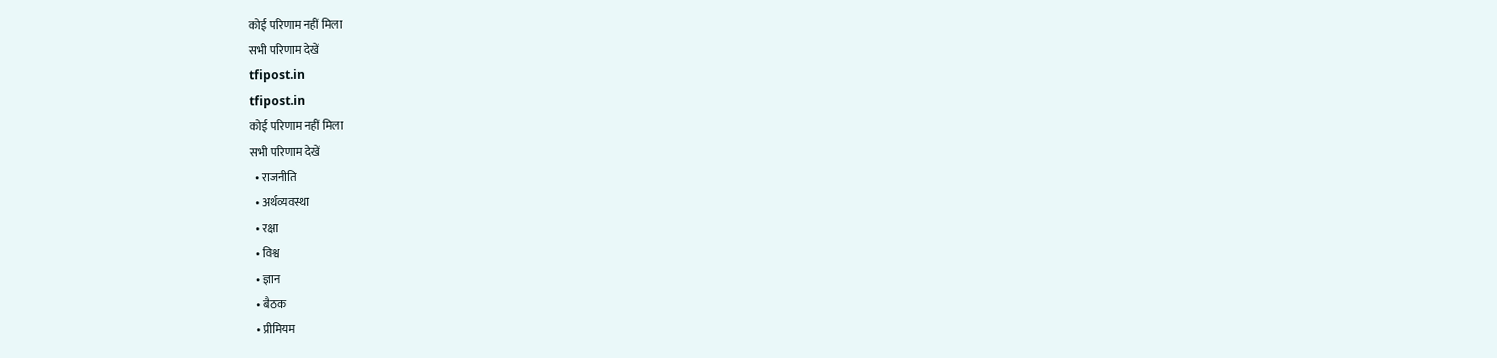कोई परिणाम नहीं मिला
सभी परिणाम देखें
tfipost.in
tfipost.in
कोई परिणाम नहीं मिला
सभी परिणाम देखें
  • राजनीति
  • अर्थव्यवस्था
  • रक्षा
  • विश्व
  • ज्ञान
  • बैठक
  • प्रीमियम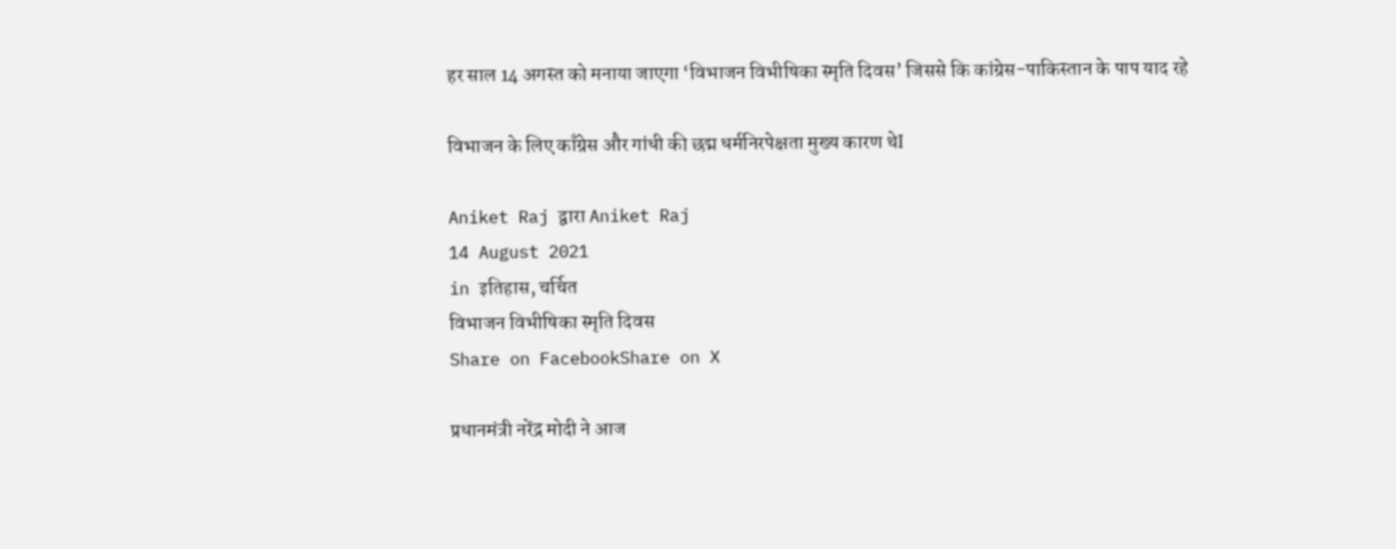हर साल 14 अगस्त को मनाया जाएगा ‘विभाजन विभीषिका स्मृति दिवस’ जिससे कि कांग्रेस-पाकिस्तान के पाप याद रहे

विभाजन के लिए काँग्रेस और गांधी की छद्म धर्मनिरपेक्षता मुख्य कारण थेI

Aniket Raj द्वारा Aniket Raj
14 August 2021
in इतिहास, चर्चित
विभाजन विभीषिका स्मृति दिवस
Share on FacebookShare on X

प्रधानमंत्री नरेंद्र मोदी ने आज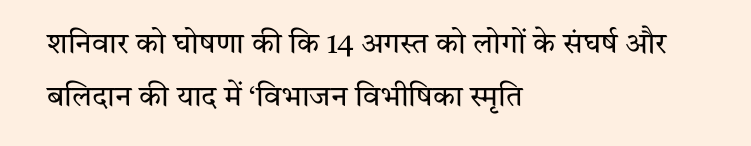शनिवार को घोषणा की कि 14 अगस्त को लोगों के संघर्ष और बलिदान की याद में ‘विभाजन विभीषिका स्मृति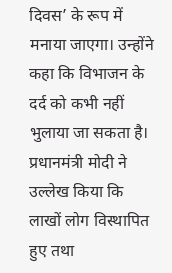दिवस’ के रूप में मनाया जाएगा। उन्होंने कहा कि विभाजन के दर्द को कभी नहीं भुलाया जा सकता है। प्रधानमंत्री मोदी ने उल्लेख किया कि लाखों लोग विस्थापित हुए तथा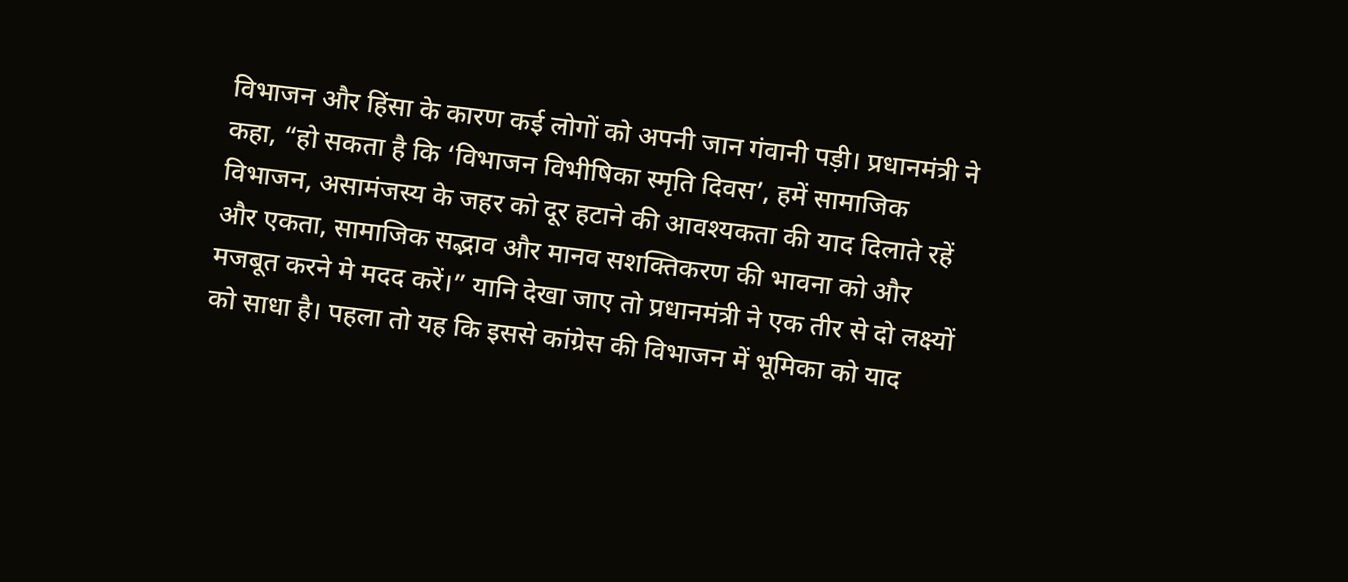विभाजन और हिंसा के कारण कई लोगों को अपनी जान गंवानी पड़ी। प्रधानमंत्री ने कहा, “हो सकता है कि ‘विभाजन विभीषिका स्मृति दिवस’, हमें सामाजिक विभाजन, असामंजस्य के जहर को दूर हटाने की आवश्यकता की याद दिलाते रहें और एकता, सामाजिक सद्भाव और मानव सशक्तिकरण की भावना को और मजबूत करने मे मदद करें।” यानि देखा जाए तो प्रधानमंत्री ने एक तीर से दो लक्ष्यों को साधा है। पहला तो यह कि इससे कांग्रेस की विभाजन में भूमिका को याद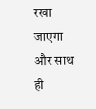रखा जाएगा और साथ ही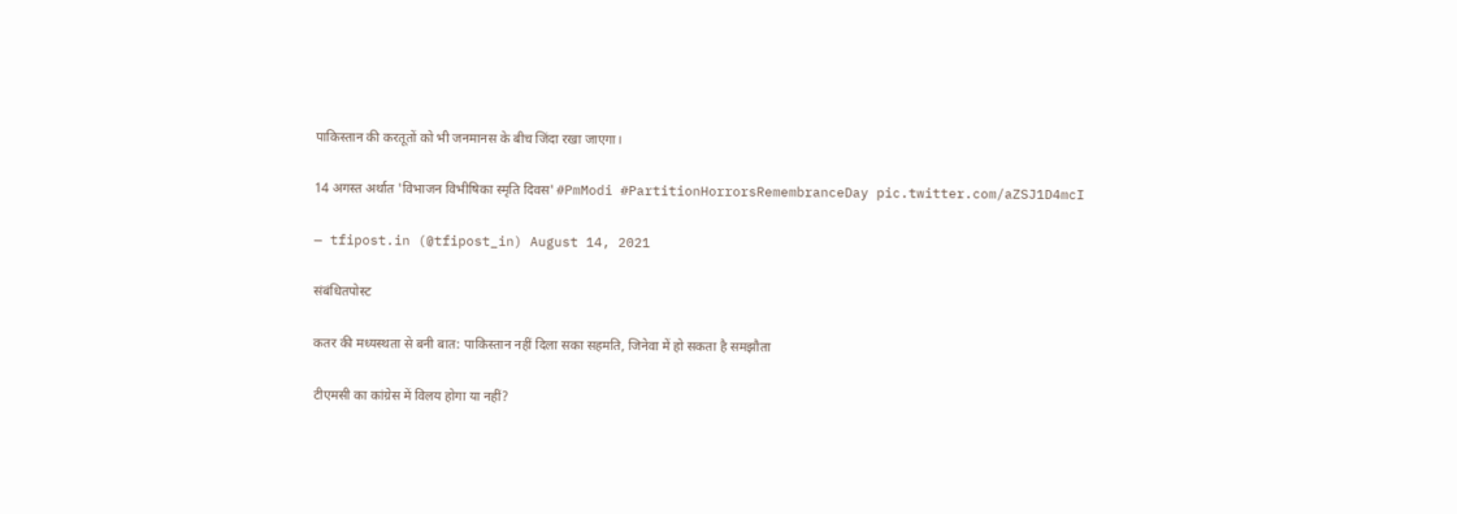पाकिस्तान की करतूतों को भी जनमानस के बीच जिंदा रखा जाएगा।

14 अगस्त अर्थात 'विभाजन विभीषिका स्मृति दिवस' #PmModi #PartitionHorrorsRemembranceDay pic.twitter.com/aZSJ1D4mcI

— tfipost.in (@tfipost_in) August 14, 2021

संबंधितपोस्ट

कतर की मध्यस्थता से बनी बात: पाकिस्तान नहीं दिला सका सहमति, जिनेवा में हो सकता है समझौता

टीएमसी का कांग्रेस में विलय होगा या नहीं?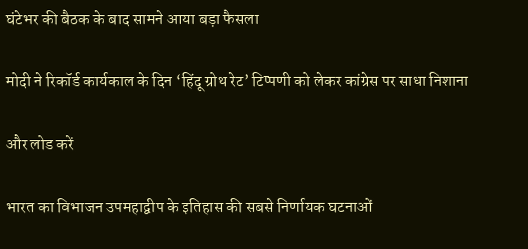घंटेभर की बैठक के बाद सामने आया बड़ा फैसला

मोदी ने रिकॉर्ड कार्यकाल के दिन ‘हिंदू ग्रोथ रेट’ टिप्पणी को लेकर कांग्रेस पर साधा निशाना

और लोड करें

भारत का विभाजन उपमहाद्वीप के इतिहास की सबसे निर्णायक घटनाओं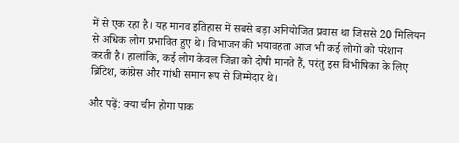में से एक रहा है। यह मानव इतिहास में सबसे बड़ा अनियोजित प्रवास था जिससे 20 मिलियन से अधिक लोग प्रभावित हुए थे। विभाजन की भयावहता आज भी कई लोगों को परेशान करती है। हालांकि, कई लोग केवल जिन्ना को दोषी मानते हैं, परंतु इस विभीषिका के लिए ब्रिटिश, कांग्रेस और गांधी समान रूप से जिम्मेदार थे।

और पढ़ें: क्या चीन होगा पाक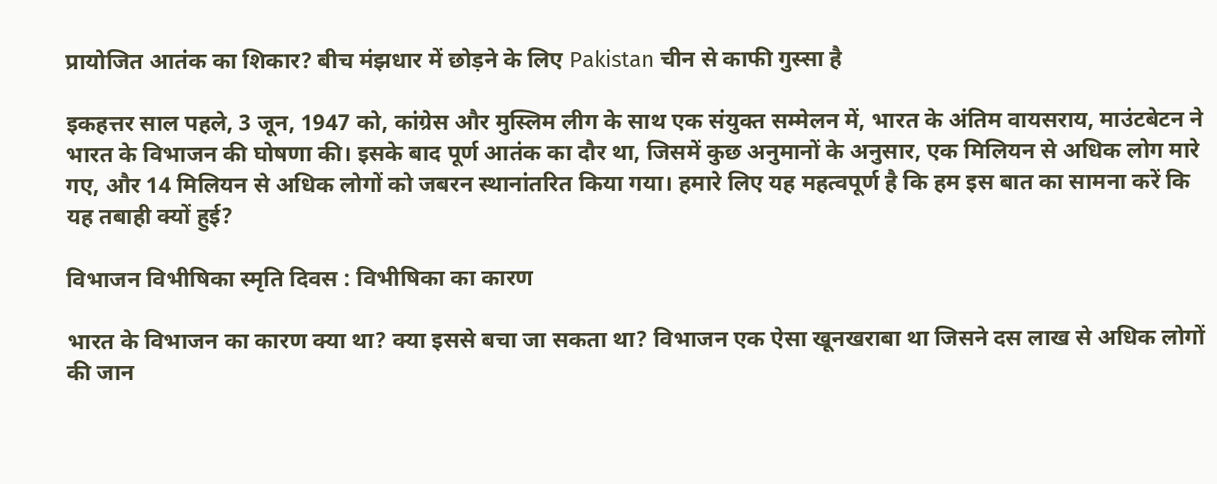प्रायोजित आतंक का शिकार? बीच मंझधार में छोड़ने के लिए Pakistan चीन से काफी गुस्सा है

इकहत्तर साल पहले, 3 जून, 1947 को, कांग्रेस और मुस्लिम लीग के साथ एक संयुक्त सम्मेलन में, भारत के अंतिम वायसराय, माउंटबेटन ने भारत के विभाजन की घोषणा की। इसके बाद पूर्ण आतंक का दौर था, जिसमें कुछ अनुमानों के अनुसार, एक मिलियन से अधिक लोग मारे गए, और 14 मिलियन से अधिक लोगों को जबरन स्थानांतरित किया गया। हमारे लिए यह महत्वपूर्ण है कि हम इस बात का सामना करें कि यह तबाही क्यों हुई?

विभाजन विभीषिका स्मृति दिवस : विभीषिका का कारण

भारत के विभाजन का कारण क्या था? क्या इससे बचा जा सकता था? विभाजन एक ऐसा खूनखराबा था जिसने दस लाख से अधिक लोगों की जान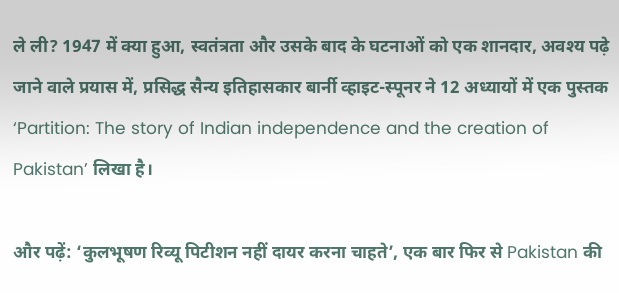ले ली? 1947 में क्या हुआ, स्वतंत्रता और उसके बाद के घटनाओं को एक शानदार, अवश्य पढ़े जाने वाले प्रयास में, प्रसिद्ध सैन्य इतिहासकार बार्नी व्हाइट-स्पूनर ने 12 अध्यायों में एक पुस्तक ‘Partition: The story of Indian independence and the creation of Pakistan’ लिखा है।

और पढ़ें: ‘कुलभूषण रिव्यू पिटीशन नहीं दायर करना चाहते’, एक बार फिर से Pakistan की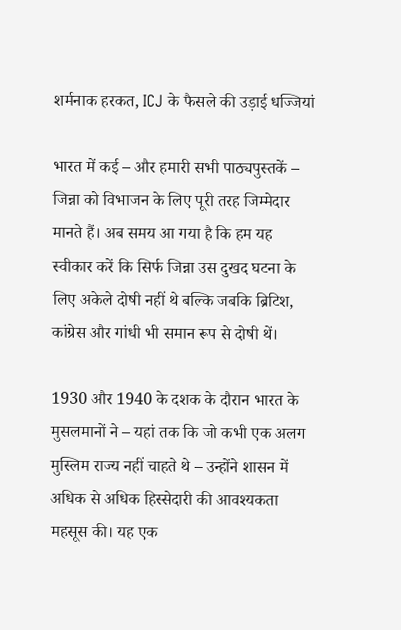शर्मनाक हरकत, ICJ के फैसले की उड़ाई धज्जियां

भारत में कई – और हमारी सभी पाठ्यपुस्तकें – जिन्ना को विभाजन के लिए पूरी तरह जिम्मेदार मानते हैं। अब समय आ गया है कि हम यह स्वीकार करें कि सिर्फ जिन्ना उस दुखद घटना के लिए अकेले दोषी नहीं थे बल्कि जबकि ब्रिटिश, कांग्रेस और गांधी भी समान रूप से दोषी थें।

1930 और 1940 के दशक के दौरान भारत के मुसलमानों ने – यहां तक कि जो कभी एक अलग मुस्लिम राज्य नहीं चाहते थे – उन्होंने शासन में अधिक से अधिक हिस्सेदारी की आवश्यकता महसूस की। यह एक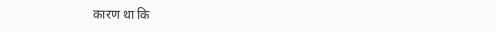कारण था कि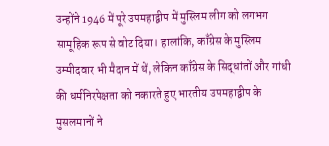उन्होंने 1946 में पूरे उपमहाद्वीप में मुस्लिम लीग को लगभग सामूहिक रूप से वोट दिया। हालांकि, काँग्रेस के मुस्लिम उम्मीदवार भी मैदान में थें, लेकिन काँग्रेस के सिद्धांतों और गांधी की धर्मनिरपेक्षता को नकारते हुए भारतीय उपमहाद्वीप के मुसलमानों ने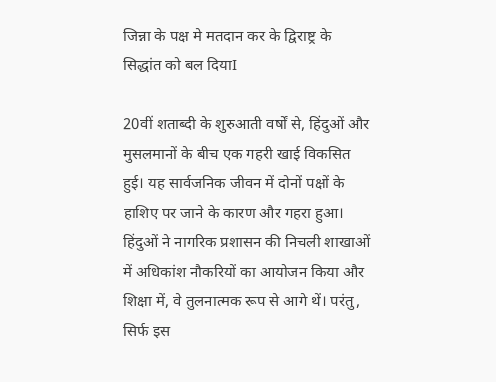जिन्ना के पक्ष मे मतदान कर के द्विराष्ट्र के सिद्धांत को बल दियाI

20वीं शताब्दी के शुरुआती वर्षों से, हिंदुओं और मुसलमानों के बीच एक गहरी खाई विकसित हुई। यह सार्वजनिक जीवन में दोनों पक्षों के हाशिए पर जाने के कारण और गहरा हुआ। हिंदुओं ने नागरिक प्रशासन की निचली शाखाओं में अधिकांश नौकरियों का आयोजन किया और शिक्षा में, वे तुलनात्मक रूप से आगे थें। परंतु, सिर्फ इस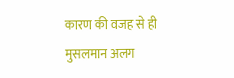कारण की वजह से ही मुसलमान अलग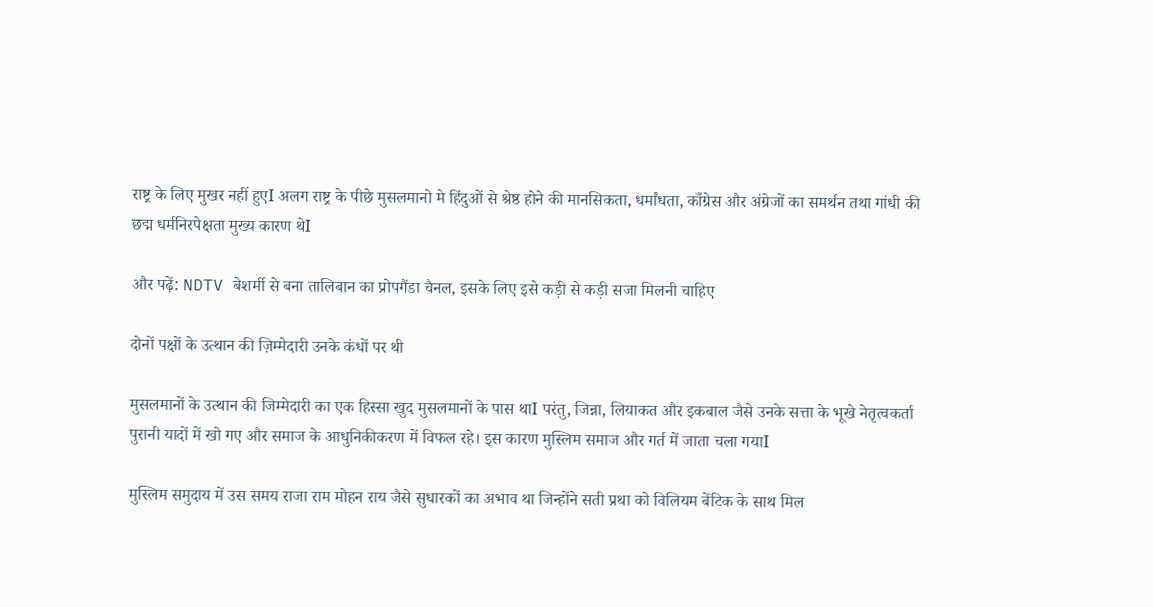राष्ट्र के लिए मुखर नहीं हुएI अलग राष्ट्र के पीछे मुसलमानो मे हिंदुओं से श्रेष्ठ होने की मानसिकता, धर्मांधता, काँग्रेस और अंग्रेजों का समर्थन तथा गांधी की छद्म धर्मनिरपेक्षता मुख्य कारण थेI

और पढ़ें: NDTV बेशर्मी से बना तालिबान का प्रोपगैंडा चैनल, इसके लिए इसे कड़ी से कड़ी सजा मिलनी चाहिए

दोनों पक्षों के उत्थान की ज़िम्मेदारी उनके कंधों पर थी

मुसलमानों के उत्थान की जिम्मेदारी का एक हिस्सा खुद मुसलमानों के पास थाI परंतु, जिन्ना, लियाकत और इकबाल जैसे उनके सत्ता के भूखे नेतृत्वकर्ता पुरानी यादों में खो गए और समाज के आधुनिकीकरण में विफल रहे। इस कारण मुस्लिम समाज और गर्त में जाता चला गयाI

मुस्लिम समुदाय में उस समय राजा राम मोहन राय जैसे सुधारकों का अभाव था जिन्होंने सती प्रथा को विलियम बेंटिक के साथ मिल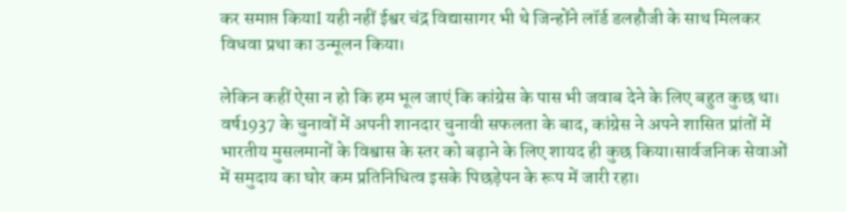कर समाप्त कियाI यही नहीं ईश्वर चंद्र विद्यासागर भी थे जिन्होंने लॉर्ड डलहौजी के साथ मिलकर विधवा प्रथा का उन्मूलन किया।

लेकिन कहीं ऐसा न हो कि हम भूल जाएं कि कांग्रेस के पास भी जवाब देने के लिए बहुत कुछ था। वर्ष1937 के चुनावों में अपनी शानदार चुनावी सफलता के बाद, कांग्रेस ने अपने शासित प्रांतों में भारतीय मुसलमानों के विश्वास के स्तर को बढ़ाने के लिए शायद ही कुछ किया।सार्वजनिक सेवाओं में समुदाय का घोर कम प्रतिनिधित्व इसके पिछड़ेपन के रूप में जारी रहा।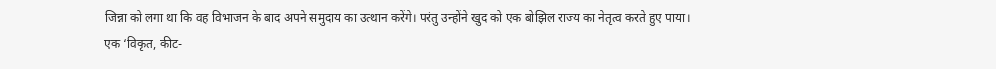जिन्ना को लगा था कि वह विभाजन के बाद अपने समुदाय का उत्थान करेंगे। परंतु उन्होंने खुद को एक बोझिल राज्य का नेतृत्व करते हुए पाया। एक ‘विकृत, कीट-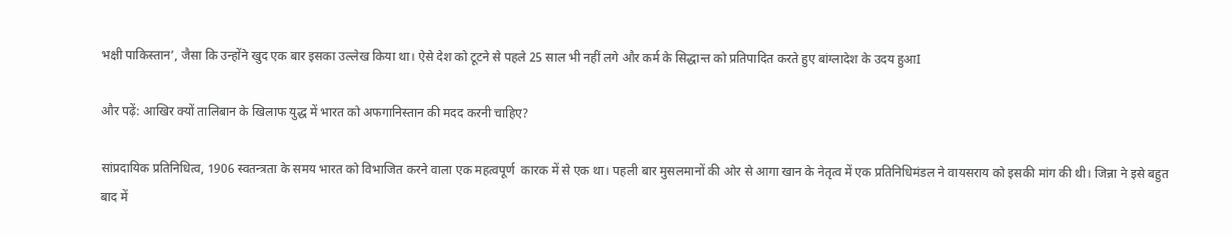भक्षी पाकिस्तान’, जैसा कि उन्होंने खुद एक बार इसका उल्लेख किया था। ऐसे देश को टूटने से पहले 25 साल भी नहीं लगे और कर्म के सिद्धान्त को प्रतिपादित करते हुए बांग्लादेश के उदय हुआI

और पढ़ें: आखिर क्यों तालिबान के खिलाफ युद्ध में भारत को अफगानिस्तान की मदद करनी चाहिए?

सांप्रदायिक प्रतिनिधित्व, 1906 स्वतन्त्रता के समय भारत को विभाजित करने वाला एक महत्वपूर्ण  कारक में से एक था। पहली बार मुसलमानों की ओर से आगा खान के नेतृत्व में एक प्रतिनिधिमंडल ने वायसराय को इसकी मांग की थी। जिन्ना ने इसे बहुत बाद में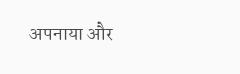अपनाया और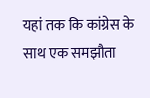यहां तक कि कांग्रेस के साथ एक समझौता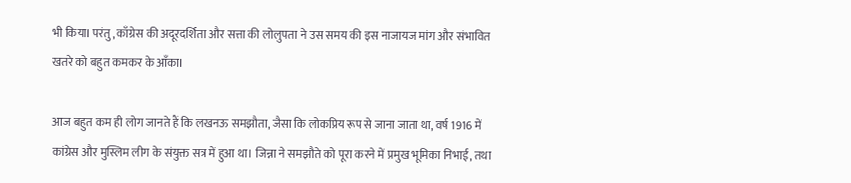भी कियाI परंतु, काँग्रेस की अदूरदर्शिता और सत्ता की लोलुपता ने उस समय की इस नाजायज मांग और संभावित खतरे को बहुत कमकर के आँकाI

आज बहुत कम ही लोग जानते हैं कि लखनऊ समझौता, जैसा कि लोकप्रिय रूप से जाना जाता था, वर्ष 1916 में कांग्रेस और मुस्लिम लीग के संयुक्त सत्र में हुआ था। जिन्ना ने समझौते को पूरा करने में प्रमुख भूमिका निभाई, तथा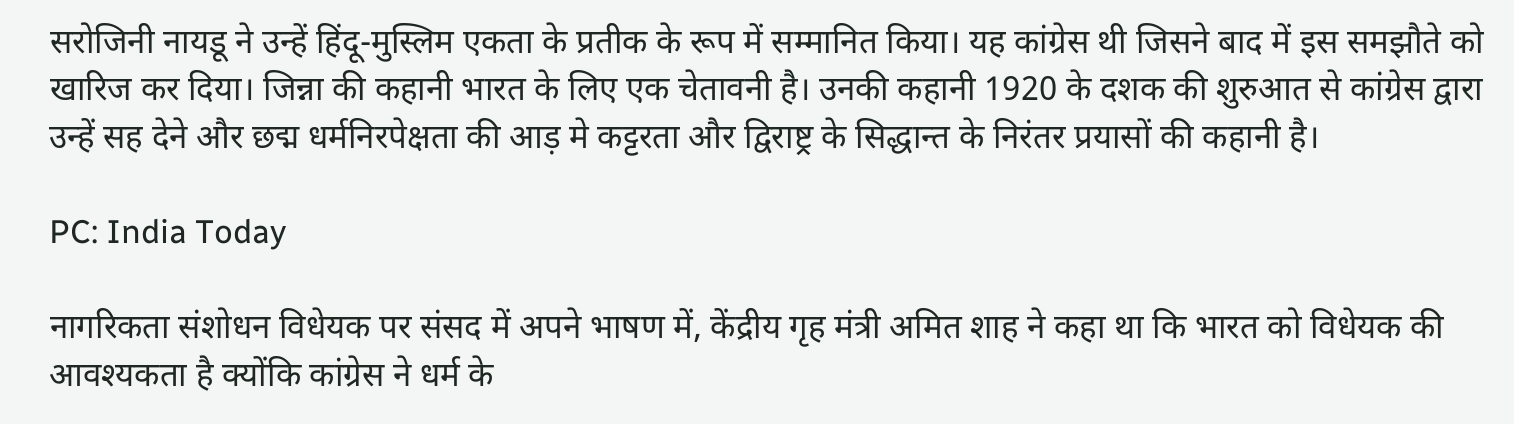सरोजिनी नायडू ने उन्हें हिंदू-मुस्लिम एकता के प्रतीक के रूप में सम्मानित किया। यह कांग्रेस थी जिसने बाद में इस समझौते को खारिज कर दिया। जिन्ना की कहानी भारत के लिए एक चेतावनी है। उनकी कहानी 1920 के दशक की शुरुआत से कांग्रेस द्वारा उन्हें सह देने और छद्म धर्मनिरपेक्षता की आड़ मे कट्टरता और द्विराष्ट्र के सिद्धान्त के निरंतर प्रयासों की कहानी है।

PC: India Today

नागरिकता संशोधन विधेयक पर संसद में अपने भाषण में, केंद्रीय गृह मंत्री अमित शाह ने कहा था कि भारत को विधेयक की आवश्यकता है क्योंकि कांग्रेस ने धर्म के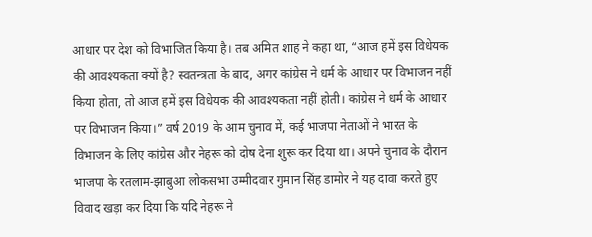आधार पर देश को विभाजित किया है। तब अमित शाह ने कहा था, “आज हमें इस विधेयक की आवश्यकता क्यों है? स्वतन्त्रता के बाद, अगर कांग्रेस ने धर्म के आधार पर विभाजन नहीं किया होता, तो आज हमें इस विधेयक की आवश्यकता नहीं होती। कांग्रेस ने धर्म के आधार पर विभाजन किया।” वर्ष 2019 के आम चुनाव में, कई भाजपा नेताओं ने भारत के विभाजन के लिए कांग्रेस और नेहरू को दोष देना शुरू कर दिया था। अपने चुनाव के दौरान भाजपा के रतलाम-झाबुआ लोकसभा उम्मीदवार गुमान सिंह डामोर ने यह दावा करते हुए विवाद खड़ा कर दिया कि यदि नेहरू ने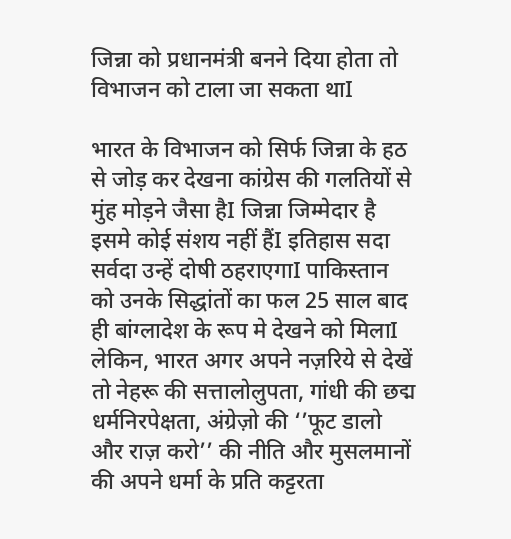जिन्ना को प्रधानमंत्री बनने दिया होता तो विभाजन को टाला जा सकता थाI

भारत के विभाजन को सिर्फ जिन्ना के हठ से जोड़ कर देखना कांग्रेस की गलतियों से मुंह मोड़ने जैसा हैI जिन्ना जिम्मेदार है इसमे कोई संशय नहीं हैंI इतिहास सदा सर्वदा उन्हें दोषी ठहराएगाI पाकिस्तान को उनके सिद्धांतों का फल 25 साल बाद ही बांग्लादेश के रूप मे देखने को मिलाI लेकिन, भारत अगर अपने नज़रिये से देखें तो नेहरू की सत्तालोलुपता, गांधी की छद्म धर्मनिरपेक्षता, अंग्रेज़ो की ‘’फूट डालो और राज़ करो’’ की नीति और मुसलमानों की अपने धर्मा के प्रति कट्टरता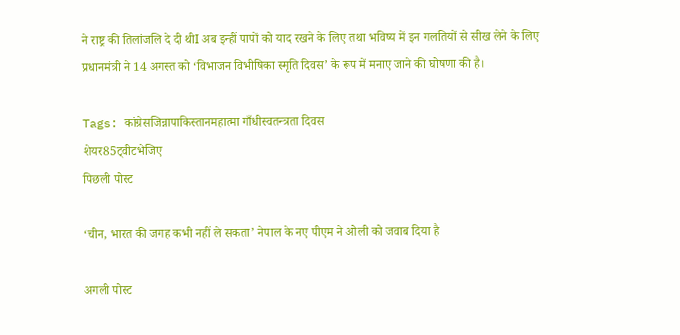ने राष्ट्र की तिलांजलि दे दी थीI अब इन्हीं पापों को याद रखने के लिए तथा भविष्य में इन गलतियों से सीख लेने के लिए प्रधानमंत्री ने 14 अगस्त को ‘विभाजन विभीषिका स्मृति दिवस’ के रूप में मनाए जाने की घोषणा की है।

Tags: कांग्रेसजिन्नापाकिस्तानमहात्मा गाँधीस्वतन्त्रता दिवस
शेयर85ट्वीटभेजिए
पिछली पोस्ट

‘चीन, भारत की जगह कभी नहीं ले सकता’ नेपाल के नए पीएम ने ओली को जवाब दिया है

अगली पोस्ट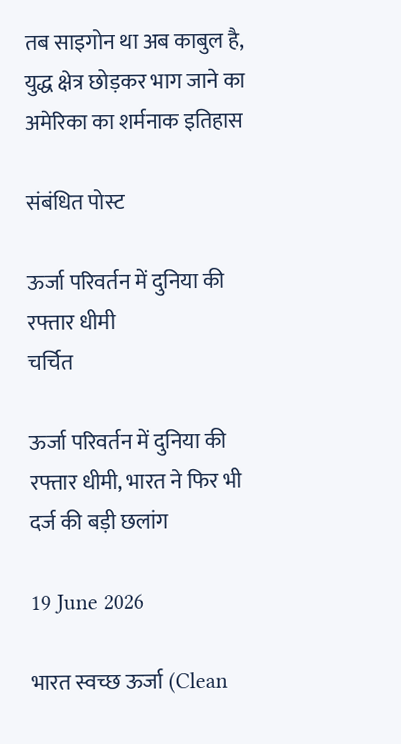तब साइगोन था अब काबुल है, युद्ध क्षेत्र छोड़कर भाग जाने का अमेरिका का शर्मनाक इतिहास

संबंधित पोस्ट

ऊर्जा परिवर्तन में दुनिया की रफ्तार धीमी
चर्चित

ऊर्जा परिवर्तन में दुनिया की रफ्तार धीमी, भारत ने फिर भी दर्ज की बड़ी छलांग

19 June 2026

भारत स्वच्छ ऊर्जा (Clean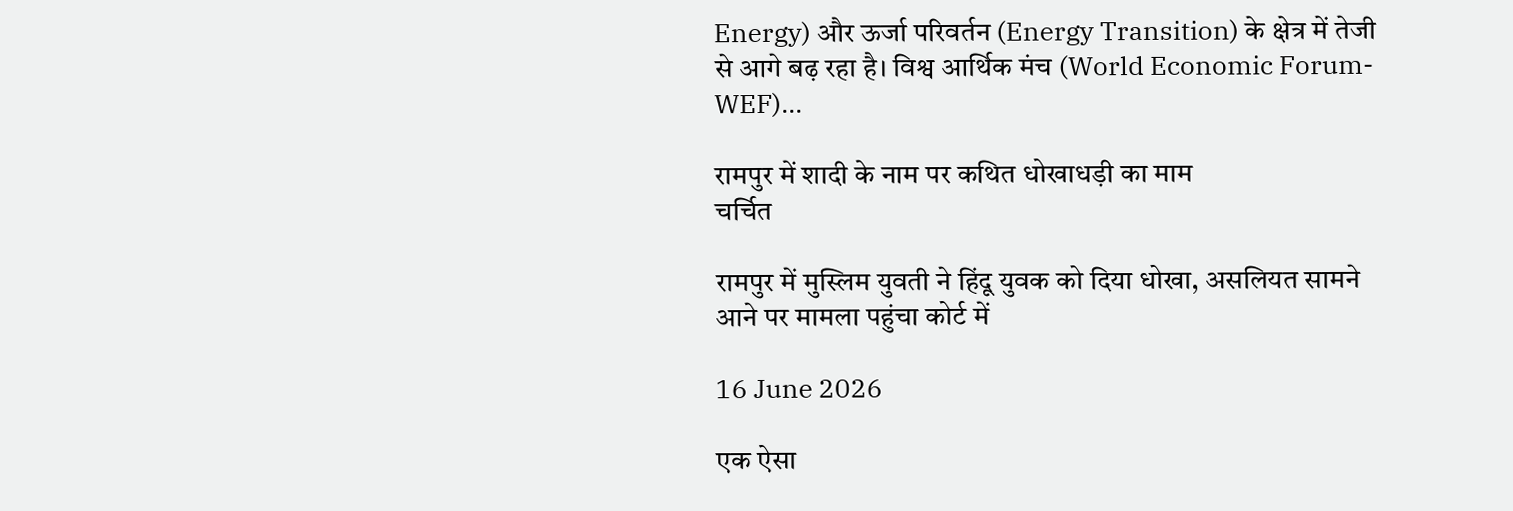Energy) और ऊर्जा परिवर्तन (Energy Transition) के क्षेत्र में तेजी से आगे बढ़ रहा है। विश्व आर्थिक मंच (World Economic Forum-WEF)...

रामपुर में शादी के नाम पर कथित धोखाधड़ी का माम
चर्चित

रामपुर में मुस्लिम युवती ने हिंदू युवक को दिया धोखा, असलियत सामने आने पर मामला पहुंचा कोर्ट में

16 June 2026

एक ऐसा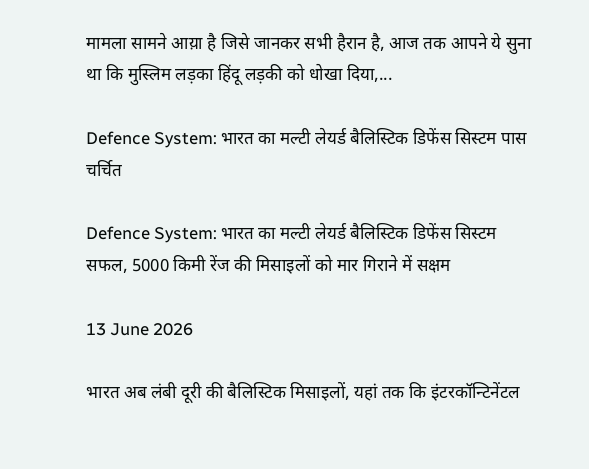मामला सामने आय़ा है जिसे जानकर सभी हैरान है, आज तक आपने ये सुना था कि मुस्लिम लड़का हिंदू लड़की को धोखा दिया,...

Defence System: भारत का मल्टी लेयर्ड बैलिस्टिक डिफेंस सिस्टम पास
चर्चित

Defence System: भारत का मल्टी लेयर्ड बैलिस्टिक डिफेंस सिस्टम सफल, 5000 किमी रेंज की मिसाइलों को मार गिराने में सक्षम

13 June 2026

भारत अब लंबी दूरी की बैलिस्टिक मिसाइलों, यहां तक कि इंटरकॉन्टिनेंटल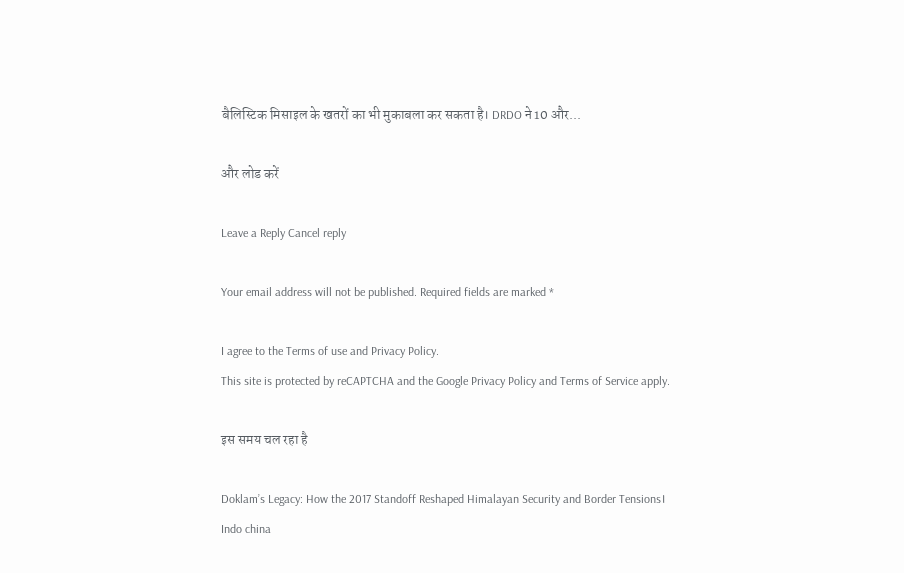बैलिस्टिक मिसाइल के खतरों का भी मुकाबला कर सकता है। DRDO ने 10 और...

और लोड करें

Leave a Reply Cancel reply

Your email address will not be published. Required fields are marked *

I agree to the Terms of use and Privacy Policy.
This site is protected by reCAPTCHA and the Google Privacy Policy and Terms of Service apply.

इस समय चल रहा है

Doklam’s Legacy: How the 2017 Standoff Reshaped Himalayan Security and Border Tensions। Indo china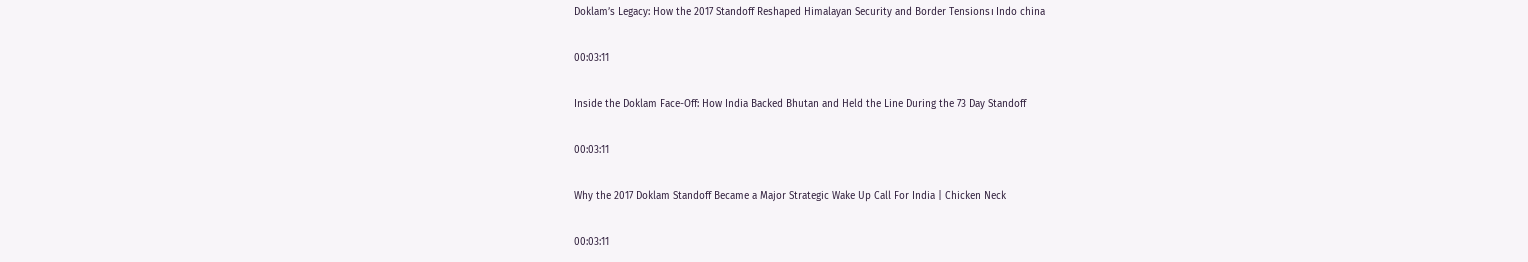Doklam’s Legacy: How the 2017 Standoff Reshaped Himalayan Security and Border Tensions। Indo china

00:03:11

Inside the Doklam Face-Off: How India Backed Bhutan and Held the Line During the 73 Day Standoff

00:03:11

Why the 2017 Doklam Standoff Became a Major Strategic Wake Up Call For India | Chicken Neck

00:03:11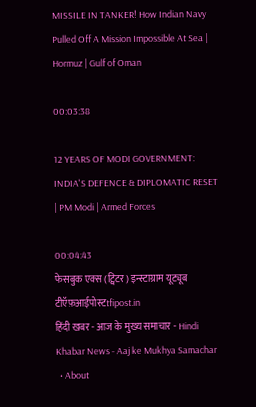MISSILE IN TANKER! How Indian Navy Pulled Off A Mission Impossible At Sea | Hormuz | Gulf of Oman

00:03:38

12 YEARS OF MODI GOVERNMENT: INDIA'S DEFENCE & DIPLOMATIC RESET | PM Modi | Armed Forces

00:04:43
फेसबुक एक्स (ट्विटर) इन्स्टाग्राम यूट्यूब
टीऍफ़आईपोस्टtfipost.in
हिंदी खबर - आज के मुख्य समाचार - Hindi Khabar News - Aaj ke Mukhya Samachar
  • About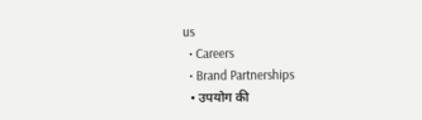us
  • Careers
  • Brand Partnerships
  • उपयोग की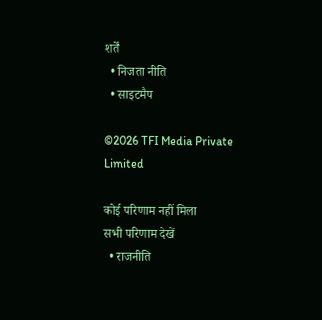शर्तें
  • निजता नीति
  • साइटमैप

©2026 TFI Media Private Limited

कोई परिणाम नहीं मिला
सभी परिणाम देखें
  • राजनीति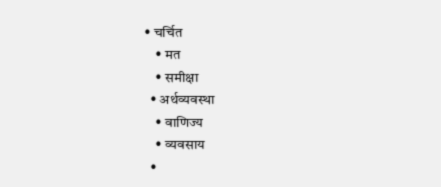• चर्चित
    • मत
    • समीक्षा
  • अर्थव्यवस्था
    • वाणिज्य
    • व्यवसाय
  •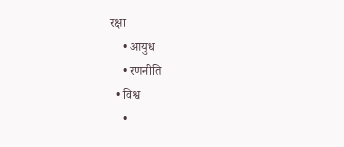रक्षा
    • आयुध
    • रणनीति
  • विश्व
    •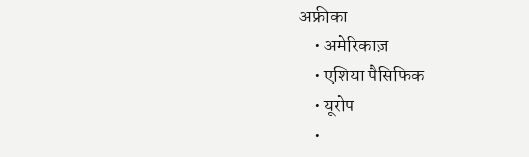अफ्रीका
    • अमेरिकाज़
    • एशिया पैसिफिक
    • यूरोप
    •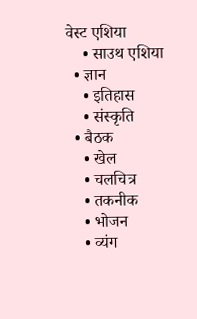वेस्ट एशिया
    • साउथ एशिया
  • ज्ञान
    • इतिहास
    • संस्कृति
  • बैठक
    • खेल
    • चलचित्र
    • तकनीक
    • भोजन
    • व्यंग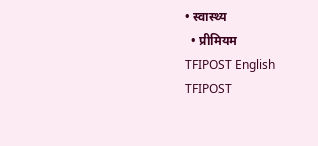• स्वास्थ्य
  • प्रीमियम
TFIPOST English
TFIPOST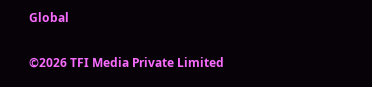Global

©2026 TFI Media Private Limited